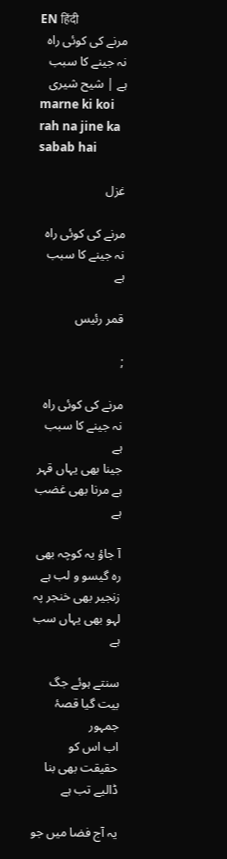EN हिंदी
مرنے کی کوئی راہ نہ جینے کا سبب ہے | شیح شیری
marne ki koi rah na jine ka sabab hai

غزل

مرنے کی کوئی راہ نہ جینے کا سبب ہے

قمر رئیس

;

مرنے کی کوئی راہ نہ جینے کا سبب ہے
جینا بھی یہاں قہر ہے مرنا بھی غضب ہے

آ جاؤ یہ کوچہ بھی رہ گیسو و لب ہے
زنجیر بھی خنجر پہ لہو بھی یہاں سب ہے

سنتے ہوئے جگ بیت گیا قصۂ جمہور
اب اس کو حقیقت بھی بنا ڈالیے تب ہے

یہ آج فضا میں جو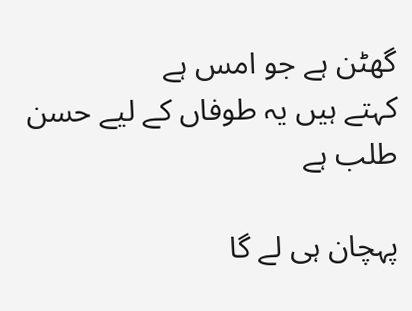گھٹن ہے جو امس ہے
کہتے ہیں یہ طوفاں کے لیے حسن طلب ہے

پہچان ہی لے گا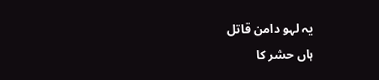یہ لہو دامن قاتل
ہاں حشر کا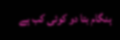ہنگام بتا دو کوئی کب ہے